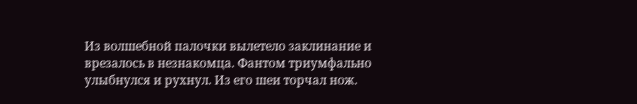Из волшебной палочки вылетело заклинание и врезалось в незнакомца. Фантом триумфально улыбнулся и рухнул. Из его шеи торчал нож.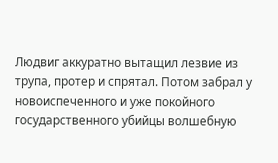Людвиг аккуратно вытащил лезвие из трупа, протер и спрятал. Потом забрал у новоиспеченного и уже покойного государственного убийцы волшебную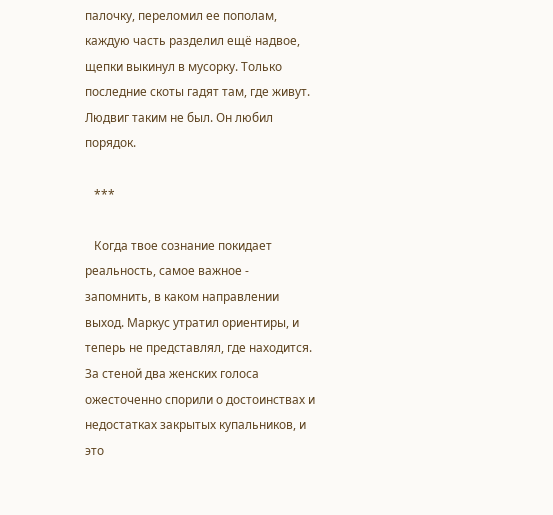палочку, переломил ее пополам, каждую часть разделил ещё надвое, щепки выкинул в мусорку. Только последние скоты гадят там, где живут. Людвиг таким не был. Он любил порядок.

   ***

   Когда твое сознание покидает реальность, самое важное - запомнить, в каком направлении выход. Маркус утратил ориентиры, и теперь не представлял, где находится. За стеной два женских голоса ожесточенно спорили о достоинствах и недостатках закрытых купальников, и это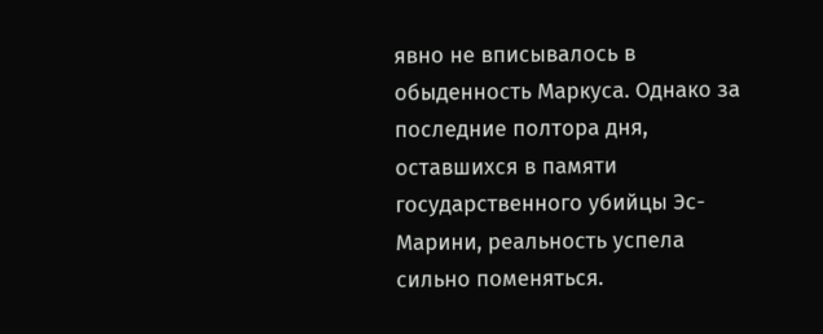явно не вписывалось в обыденность Маркуса. Однако за последние полтора дня, оставшихся в памяти государственного убийцы Эс-Марини, реальность успела сильно поменяться.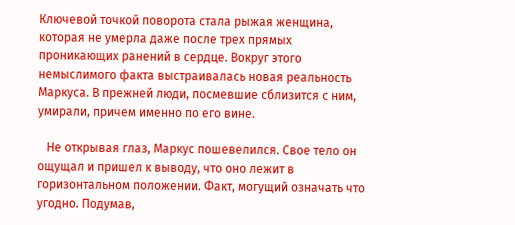Ключевой точкой поворота стала рыжая женщина, которая не умерла даже после трех прямых проникающих ранений в сердце. Вокруг этого немыслимого факта выстраивалась новая реальность Маркуса. В прежней люди, посмевшие сблизится с ним, умирали, причем именно по его вине.

   Не открывая глаз, Маркус пошевелился. Свое тело он ощущал и пришел к выводу, что оно лежит в горизонтальном положении. Факт, могущий означать что угодно. Подумав,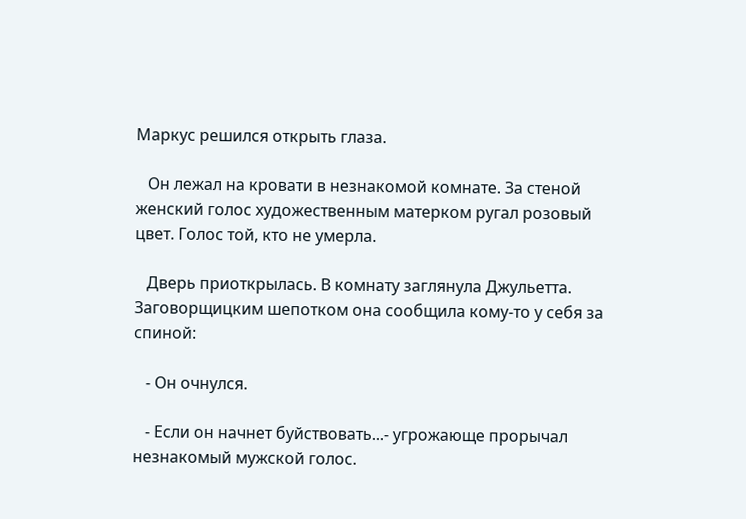Маркус решился открыть глаза.

   Он лежал на кровати в незнакомой комнате. За стеной женский голос художественным матерком ругал розовый цвет. Голос той, кто не умерла.

   Дверь приоткрылась. В комнату заглянула Джульетта. Заговорщицким шепотком она сообщила кому-то у себя за спиной:

   - Он очнулся.

   - Если он начнет буйствовать...- угрожающе прорычал незнакомый мужской голос.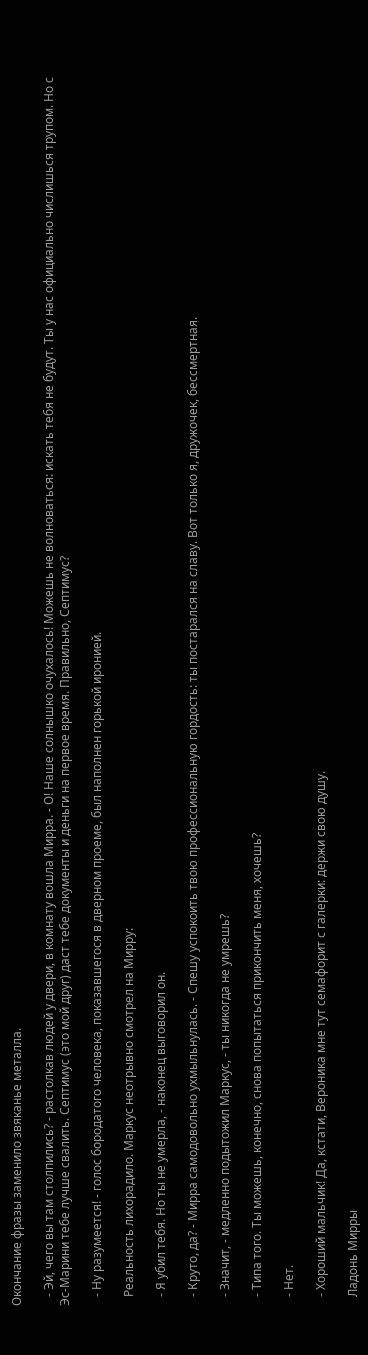Окончание фразы заменило звяканье металла.

   - Эй, чего вы там столпились? - растолкав людей у двери, в комнату вошла Мирра. - О! Наше солнышко очухалось! Можешь не волноваться: искать тебя не будут. Ты у нас официально числишься трупом. Но с Эс-Марини тебе лучше свалить. Септимус (это мой друг) даст тебе документы и деньги на первое время. Правильно, Септимус?

   - Ну разумеется! - голос бородатого человека, показавшегося в дверном проеме, был наполнен горькой иронией.

   Реальность лихорадило. Маркус неотрывно смотрел на Мирру:

   - Я убил тебя. Но ты не умерла, - наконец выговорил он.

   - Круто, да? - Мирра самодовольно ухмыльнулась. - Спешу успокоить твою профессиональную гордость: ты постарался на славу. Вот только я, дружочек, бессмертная.

   - Значит, - медленно подытожил Маркус, - ты никогда не умрешь?

   - Типа того. Ты можешь, конечно, снова попытаться прикончить меня, хочешь?

   - Нет.

   - Хороший мальчик! Да, кстати, Вероника мне тут семафорит с галерки: держи свою душу.

   Ладонь Мирры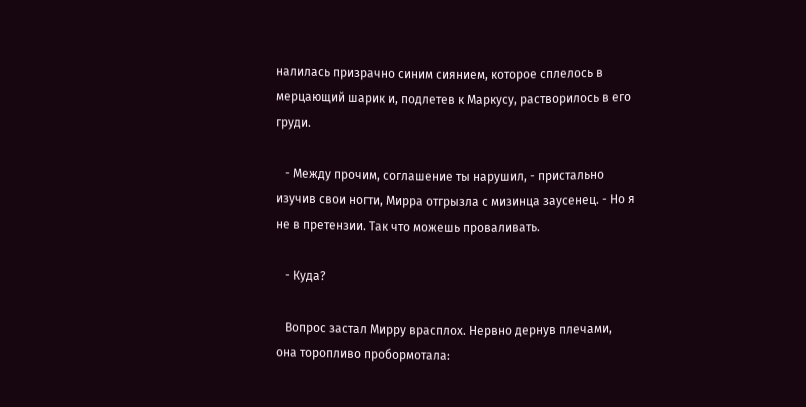налилась призрачно синим сиянием, которое сплелось в мерцающий шарик и, подлетев к Маркусу, растворилось в его груди.

   - Между прочим, соглашение ты нарушил, - пристально изучив свои ногти, Мирра отгрызла с мизинца заусенец. - Но я не в претензии. Так что можешь проваливать.

   - Куда?

   Вопрос застал Мирру врасплох. Нервно дернув плечами, она торопливо пробормотала: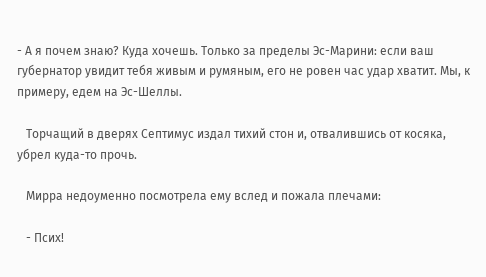- А я почем знаю? Куда хочешь. Только за пределы Эс-Марини: если ваш губернатор увидит тебя живым и румяным, его не ровен час удар хватит. Мы, к примеру, едем на Эс-Шеллы.

   Торчащий в дверях Септимус издал тихий стон и, отвалившись от косяка, убрел куда-то прочь.

   Мирра недоуменно посмотрела ему вслед и пожала плечами:

   - Псих!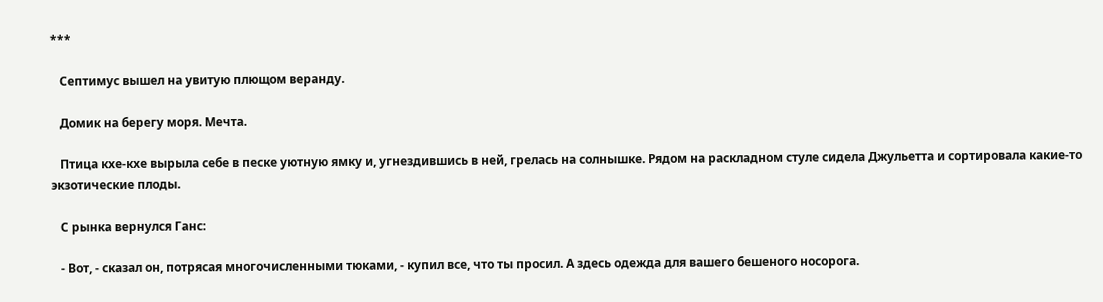***

   Септимус вышел на увитую плющом веранду.

   Домик на берегу моря. Мечта.

   Птица кхе-кхе вырыла себе в песке уютную ямку и, угнездившись в ней, грелась на солнышке. Рядом на раскладном стуле сидела Джульетта и сортировала какие-то экзотические плоды.

   С рынка вернулся Ганс:

   - Вот, - сказал он, потрясая многочисленными тюками, - купил все, что ты просил. А здесь одежда для вашего бешеного носорога.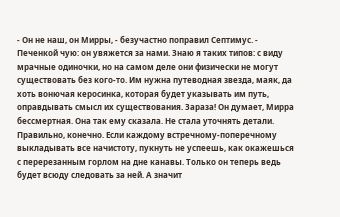- Он не наш, он Мирры, - безучастно поправил Септимус. - Печенкой чую: он увяжется за нами. Знаю я таких типов: с виду мрачные одиночки, но на самом деле они физически не могут существовать без кого-то. Им нужна путеводная звезда, маяк, да хоть вонючая керосинка, которая будет указывать им путь, оправдывать смысл их существования. Зараза! Он думает, Мирра бессмертная. Она так ему сказала. Не стала уточнять детали. Правильно, конечно. Если каждому встречному-поперечному выкладывать все начистоту, пукнуть не успеешь, как окажешься с перерезанным горлом на дне канавы. Только он теперь ведь будет всюду следовать за ней. А значит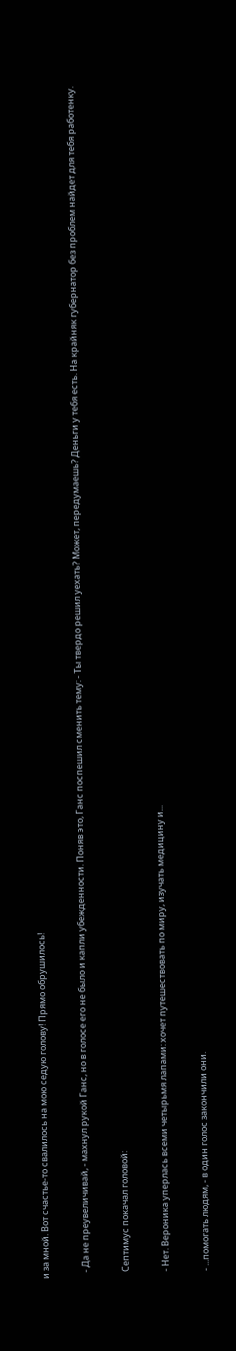и за мной. Вот счастье-то свалилось на мою седую голову! Прямо обрушилось!

   - Да не преувеличивай, - махнул рукой Ганс, но в голосе его не было и капли убежденности. Поняв это, Ганс поспешил сменить тему: - Ты твердо решил уехать? Может, передумаешь? Деньги у тебя есть. На крайняк губернатор без проблем найдет для тебя работенку.

   Септимус покачал головой:

   - Нет. Вероника уперлась всеми четырьмя лапами: хочет путешествовать по миру, изучать медицину и...

   - ...помогать людям, - в один голос закончили они.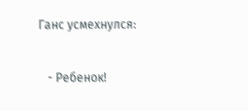Ганс усмехнулся:

   - Ребенок!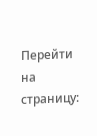Перейти на страницу: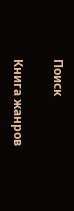Поиск

Книга жанров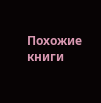Похожие книги